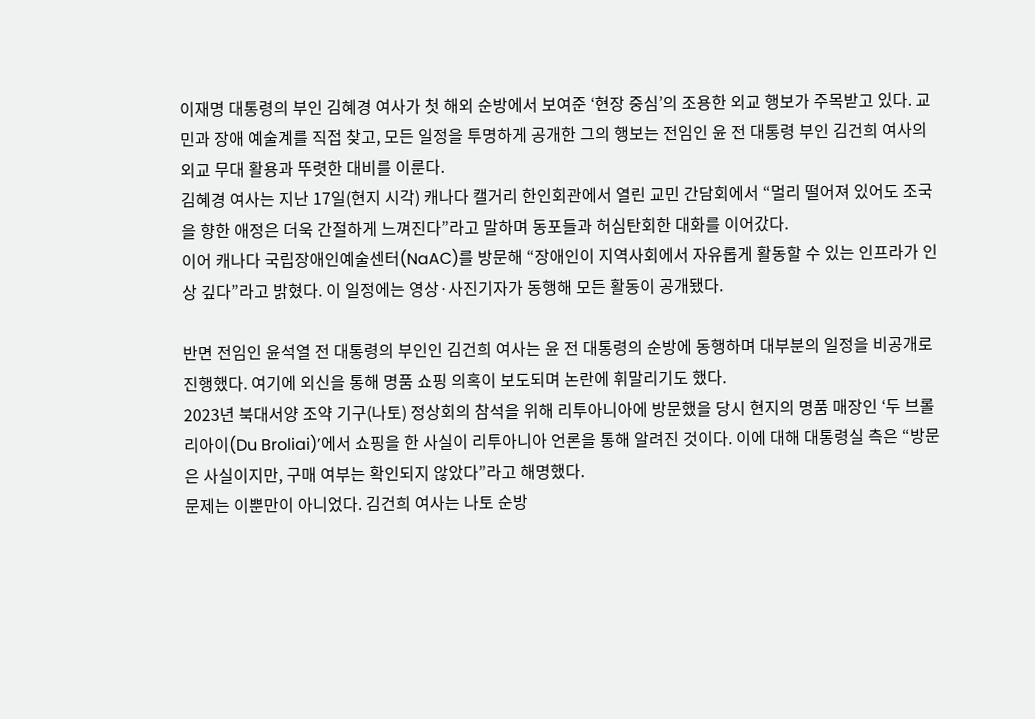이재명 대통령의 부인 김혜경 여사가 첫 해외 순방에서 보여준 ‘현장 중심’의 조용한 외교 행보가 주목받고 있다. 교민과 장애 예술계를 직접 찾고, 모든 일정을 투명하게 공개한 그의 행보는 전임인 윤 전 대통령 부인 김건희 여사의 외교 무대 활용과 뚜렷한 대비를 이룬다.
김혜경 여사는 지난 17일(현지 시각) 캐나다 캘거리 한인회관에서 열린 교민 간담회에서 “멀리 떨어져 있어도 조국을 향한 애정은 더욱 간절하게 느껴진다”라고 말하며 동포들과 허심탄회한 대화를 이어갔다.
이어 캐나다 국립장애인예술센터(NaAC)를 방문해 “장애인이 지역사회에서 자유롭게 활동할 수 있는 인프라가 인상 깊다”라고 밝혔다. 이 일정에는 영상·사진기자가 동행해 모든 활동이 공개됐다.

반면 전임인 윤석열 전 대통령의 부인인 김건희 여사는 윤 전 대통령의 순방에 동행하며 대부분의 일정을 비공개로 진행했다. 여기에 외신을 통해 명품 쇼핑 의혹이 보도되며 논란에 휘말리기도 했다.
2023년 북대서양 조약 기구(나토) 정상회의 참석을 위해 리투아니아에 방문했을 당시 현지의 명품 매장인 ‘두 브롤리아이(Du Broliai)’에서 쇼핑을 한 사실이 리투아니아 언론을 통해 알려진 것이다. 이에 대해 대통령실 측은 “방문은 사실이지만, 구매 여부는 확인되지 않았다”라고 해명했다.
문제는 이뿐만이 아니었다. 김건희 여사는 나토 순방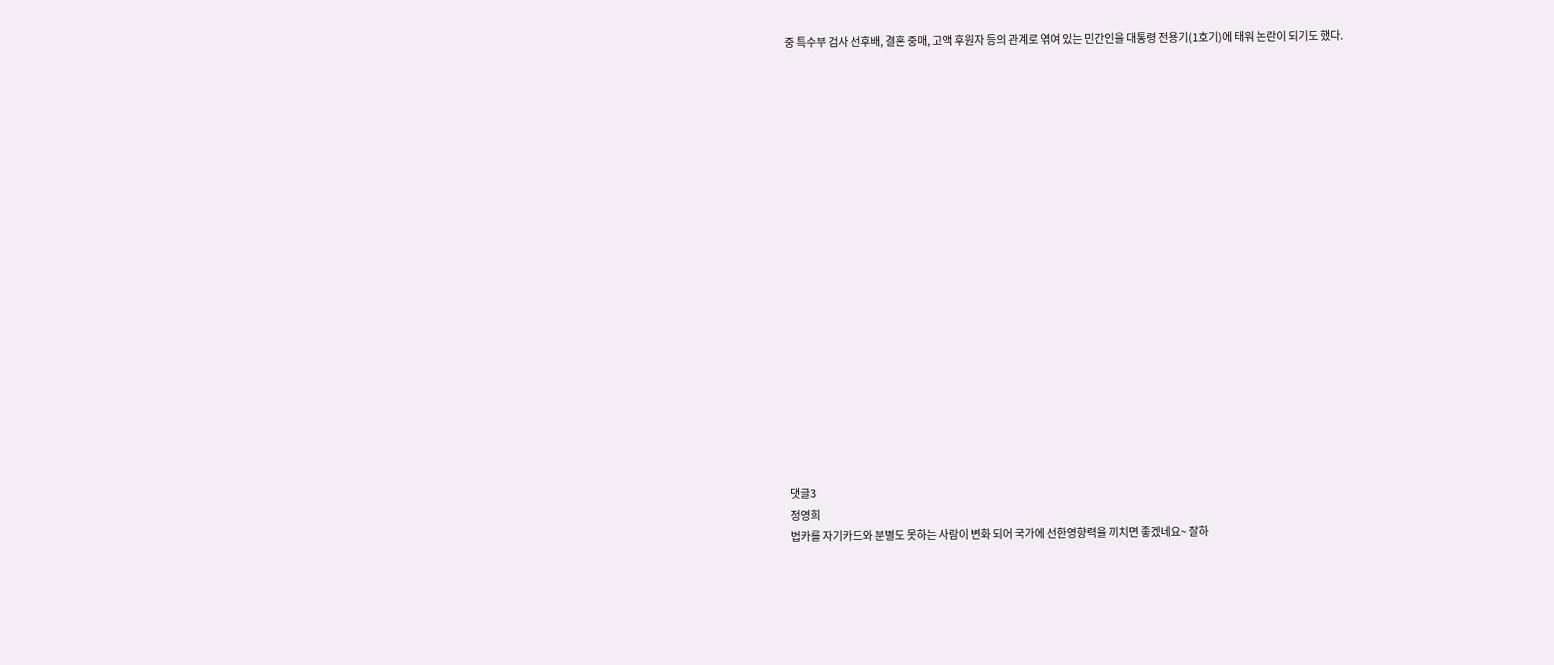중 특수부 검사 선후배, 결혼 중매, 고액 후원자 등의 관계로 엮여 있는 민간인을 대통령 전용기(1호기)에 태워 논란이 되기도 했다.




















댓글3
정영희
법카를 자기카드와 분별도 못하는 사람이 변화 되어 국가에 선한영향력을 끼치면 좋겠네요~ 잘하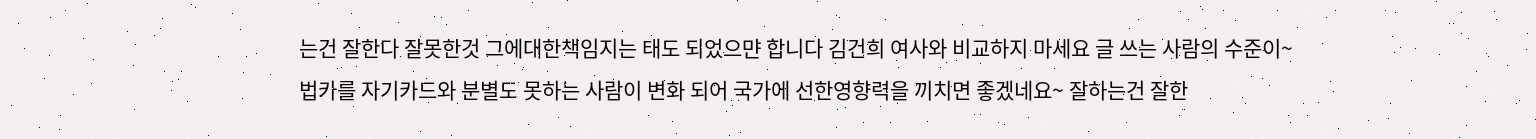는건 잘한다 잘못한것 그에대한책임지는 태도 되었으먄 합니다 김건희 여사와 비교하지 마세요 글 쓰는 사람의 수준이~
법카를 자기카드와 분별도 못하는 사람이 변화 되어 국가에 선한영향력을 끼치면 좋겠네요~ 잘하는건 잘한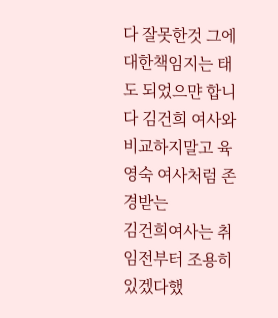다 잘못한것 그에대한책임지는 태도 되었으먄 합니다 김건희 여사와 비교하지말고 육영숙 여사처럼 존경받는
김건희여사는 취임전부터 조용히 있겠다했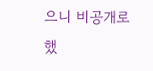으니 비공개로 했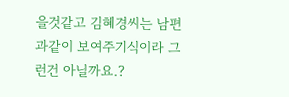을것같고 김혜경씨는 남편과같이 보여주기식이라 그런건 아닐까요.?